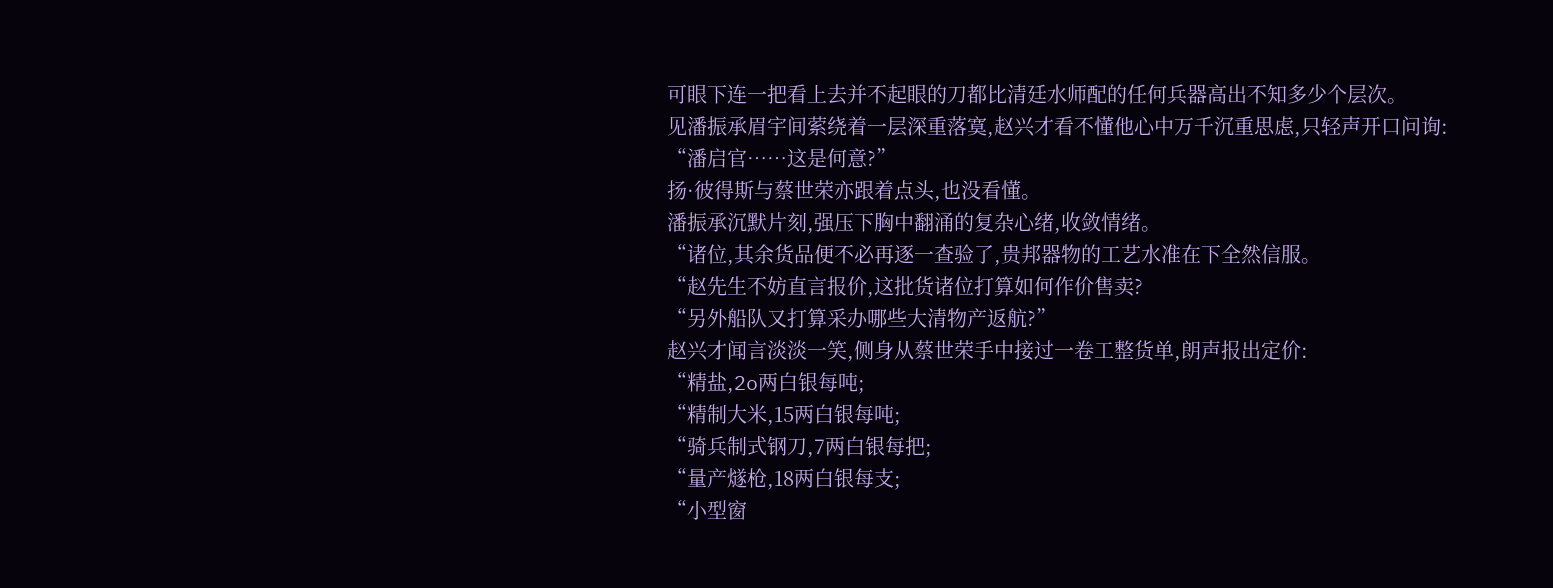可眼下连一把看上去并不起眼的刀都比清廷水师配的任何兵器高出不知多少个层次。
见潘振承眉宇间萦绕着一层深重落寞,赵兴才看不懂他心中万千沉重思虑,只轻声开口问询:
“潘启官……这是何意?”
扬·彼得斯与蔡世荣亦跟着点头,也没看懂。
潘振承沉默片刻,强压下胸中翻涌的复杂心绪,收敛情绪。
“诸位,其余货品便不必再逐一查验了,贵邦器物的工艺水准在下全然信服。
“赵先生不妨直言报价,这批货诸位打算如何作价售卖?
“另外船队又打算采办哪些大清物产返航?”
赵兴才闻言淡淡一笑,侧身从蔡世荣手中接过一卷工整货单,朗声报出定价:
“精盐,2o两白银每吨;
“精制大米,15两白银每吨;
“骑兵制式钢刀,7两白银每把;
“量产燧枪,18两白银每支;
“小型窗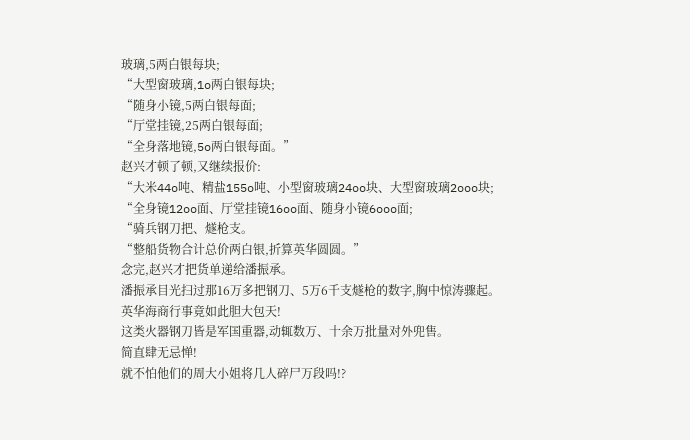玻璃,5两白银每块;
“大型窗玻璃,1o两白银每块;
“随身小镜,5两白银每面;
“厅堂挂镜,25两白银每面;
“全身落地镜,5o两白银每面。”
赵兴才顿了顿,又继续报价:
“大米44o吨、精盐155o吨、小型窗玻璃24oo块、大型窗玻璃2ooo块;
“全身镜12oo面、厅堂挂镜16oo面、随身小镜6ooo面;
“骑兵钢刀把、燧枪支。
“整船货物合计总价两白银,折算英华圆圆。”
念完,赵兴才把货单递给潘振承。
潘振承目光扫过那16万多把钢刀、5万6千支燧枪的数字,胸中惊涛骤起。
英华海商行事竟如此胆大包天!
这类火器钢刀皆是军国重器,动辄数万、十余万批量对外兜售。
简直肆无忌惮!
就不怕他们的周大小姐将几人碎尸万段吗!?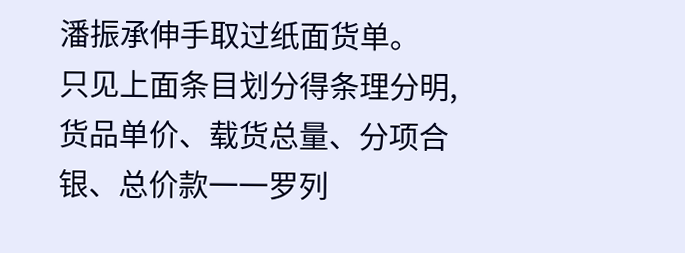潘振承伸手取过纸面货单。
只见上面条目划分得条理分明,货品单价、载货总量、分项合银、总价款一一罗列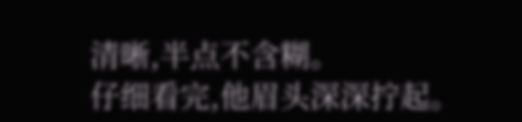清晰,半点不含糊。
仔细看完,他眉头深深拧起。